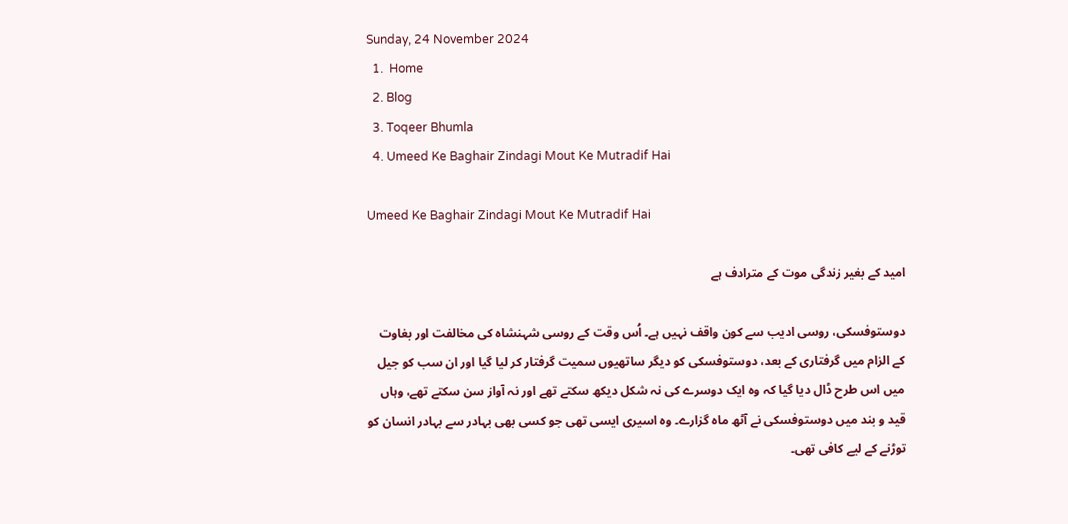Sunday, 24 November 2024
  1.  Home
  2. Blog
  3. Toqeer Bhumla
  4. Umeed Ke Baghair Zindagi Mout Ke Mutradif Hai

Umeed Ke Baghair Zindagi Mout Ke Mutradif Hai

امید کے بغیر زندگی موت کے مترادف ہے

دوستوفسکی، روسی ادیب سے کون واقف نہیں ہے۔ اُس وقت کے روسی شہنشاہ کی مخالفت اور بغاوت کے الزام میں گرفتاری کے بعد، دوستوفسکی کو دیگر ساتھیوں سمیت گرفتار کر لیا گیا اور ان سب کو جیل میں اس طرح ڈال دیا گیا کہ وہ ایک دوسرے کی نہ شکل دیکھ سکتے تھے اور نہ آواز سن سکتے تھے، وہاں قید و بند میں دوستوفسکی نے آٹھ ماہ گزارے۔ وہ اسیری ایسی تھی جو کسی بھی بہادر سے بہادر انسان کو توڑنے کے لیے کافی تھی۔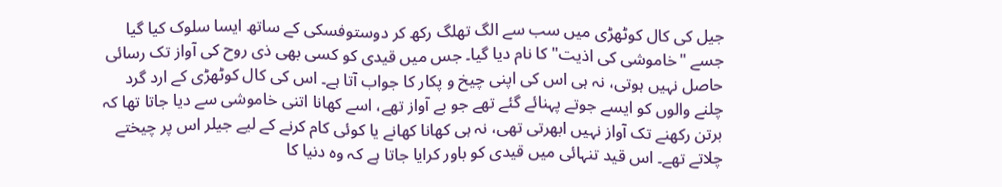جیل کی کال کوٹھڑی میں سب سے الگ تھلگ رکھ کر دوستوفسکی کے ساتھ ایسا سلوک کیا گیا جسے "خاموشی کی اذیت" کا نام دیا گیا۔ جس میں قیدی کو کسی بھی ذی روح کی آواز تک رسائی حاصل نہیں ہوتی، نہ ہی اس کی اپنی چیخ و پکار کا جواب آتا ہے۔ اس کی کال کوٹھڑی کے ارد گرد چلنے والوں کو ایسے جوتے پہنائے گئے تھے جو بے آواز تھے، اسے کھانا اتنی خاموشی سے دیا جاتا تھا کہ برتن رکھنے تک آواز نہیں ابھرتی تھی، نہ ہی کھانا کھانے یا کوئی کام کرنے کے لیے جیلر اس پر چیختے چلاتے تھے۔ اس قید تنہائی میں قیدی کو باور کرایا جاتا ہے کہ وہ دنیا کا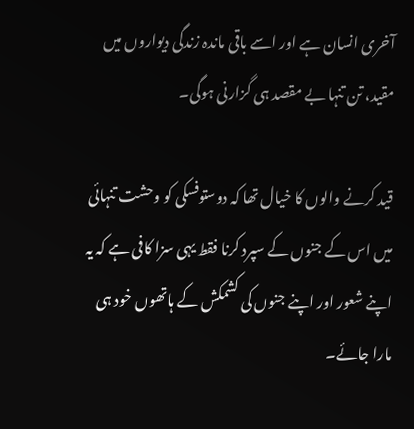آخری انسان ہے اور اسے باقی ماندہ زندگی دیواروں میں مقید، تن تنہا بے مقصد ہی گزارنی ہوگی۔

قید کرنے والوں کا خیال تھا کہ دوستوفسکی کو وحشت تنہائی میں اس کے جنوں کے سپرد کرنا فقط یہی سزا کافی ہے کہ یہ اپنے شعور اور اپنے جنوں کی کشمکش کے ہاتھوں خود ہی مارا جائے۔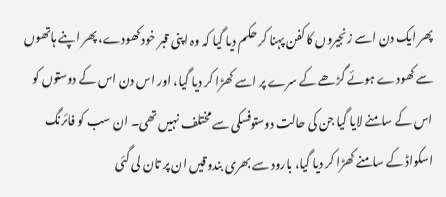پھر ایک دن اسے زنجیروں کا کفن پہنا کر حکم دیا گیا کہ وہ اپنی قبر خود کھودے، پھر اپنے ہاتھوں سے کھودے ہوئے گڑھے کے سرے پر اسے کھڑا کر دیا گیا، اور اس دن اس کے دوستوں کو اس کے سامنے لایا گیا جن کی حالت دوستوفسکی سے مختلف نہیں تھی۔ ان سب کو فائرنگ اسکواڈ کے سامنے کھڑا کر دیا گیا، بارود سے بھری بندوقیں ان پر تان لی گئی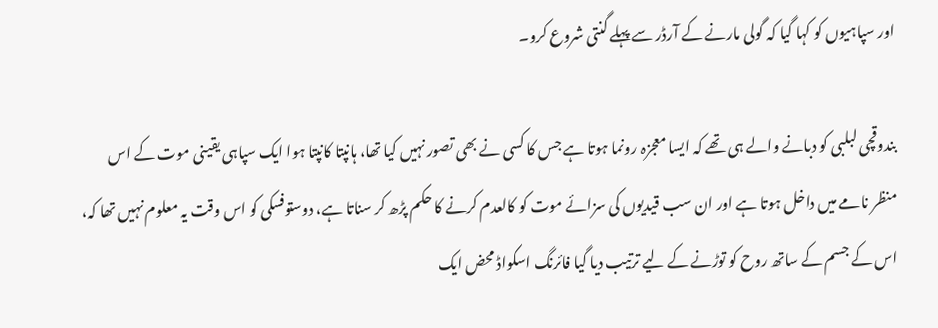اور سپاہیوں کو کہا گیا کہ گولی مارنے کے آرڈر سے پہلے گنتی شروع کرو۔

بندوقچی لبلبی کو دبانے والے ہی تھے کہ ایسا معجزہ رونما ہوتا ہے جس کا کسی نے بھی تصور نہیں کیا تھا، ہانپتا کانپتا ہوا ایک سپاہی یقینی موت کے اس منظر نامے میں داخل ہوتا ہے اور ان سب قیدیوں کی سزائے موت کو کالعدم کرنے کا حکم پڑھ کر سناتا ہے، دوستوفسکی کو اس وقت یہ معلوم نہیں تھا کہ، اس کے جسم کے ساتھ روح کو توڑنے کے لیے ترتیب دیا گیا فائرنگ اسکواڈ محض ایک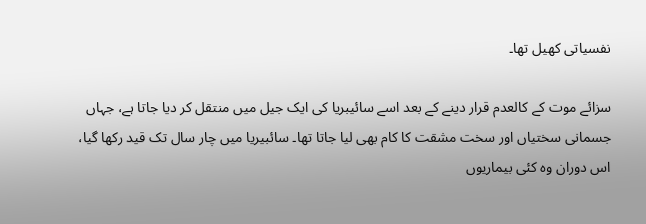نفسیاتی کھیل تھا۔

سزائے موت کے کالعدم قرار دینے کے بعد اسے سائیبریا کی ایک جیل میں منتقل کر دیا جاتا ہے، جہاں جسمانی سختیاں اور سخت مشقت کا کام بھی لیا جاتا تھا۔ سائبیریا میں چار سال تک قید رکھا گیا، اس دوران وہ کئی بیماریوں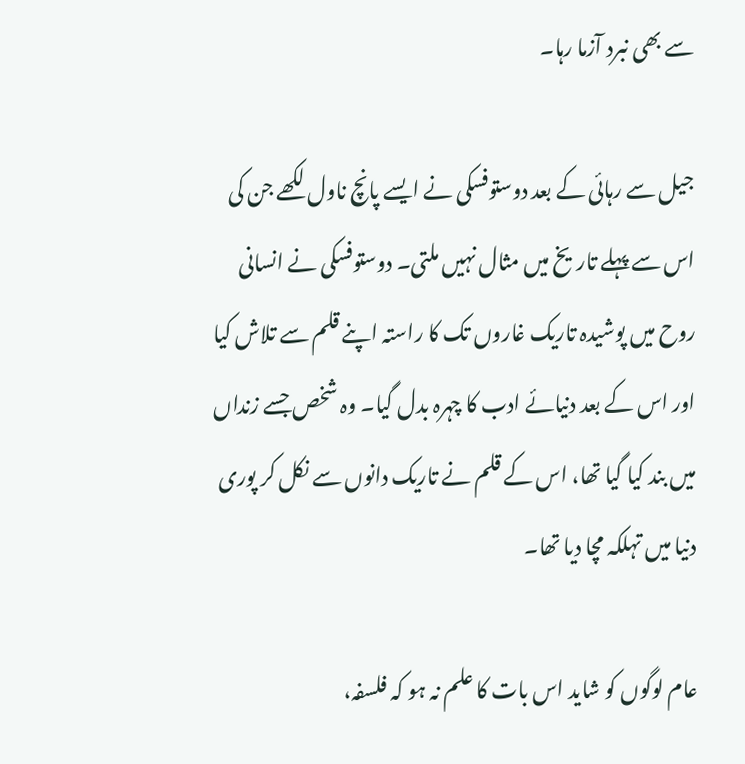سے بھی نبرد آزما رہا۔

جیل سے رہائی کے بعد دوستوفسکی نے ایسے پانچ ناول لکھے جن کی اس سے پہلے تاریخ میں مثال نہیں ملتی۔ دوستوفسکی نے انسانی روح میں پوشیدہ تاریک غاروں تک کا راستہ اپنے قلم سے تلاش کیا اور اس کے بعد دنیائے ادب کا چہرہ بدل گیا۔ وہ شخص جسے زنداں میں بند کیا گیا تھا، اس کے قلم نے تاریک دانوں سے نکل کر پوری دنیا میں تہلکہ مچا دیا تھا۔

عام لوگوں کو شاید اس بات کا علم نہ ہو کہ فلسفہ،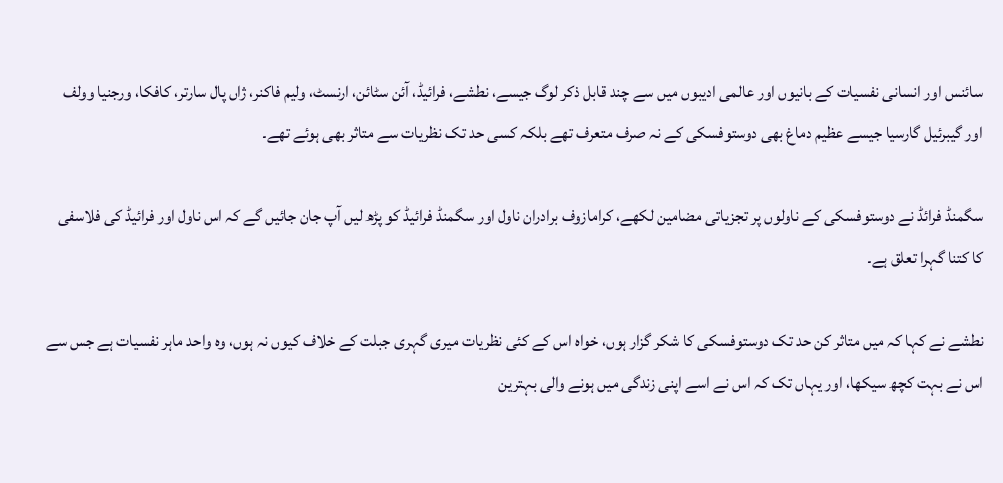سائنس اور انسانی نفسیات کے بانیوں اور عالمی ادیبوں میں سے چند قابل ذکر لوگ جیسے، نطشے، فرائیڈ، آئن سٹائن، ارنسٹ، ولیم فاکنر، ژاں پال سارتر، کافکا، ورجنیا وولف اور گیبرئیل گارسیا جیسے عظیم دماغ بھی دوستوفسکی کے نہ صرف متعرف تھے بلکہ کسی حد تک نظریات سے متاثر بھی ہوئے تھے۔

سگمنڈ فرائڈ نے دوستوفسکی کے ناولوں پر تجزیاتی مضامین لکھے، کرامازوف برادران ناول اور سگمنڈ فرائیڈ کو پڑھ لیں آپ جان جائیں گے کہ اس ناول اور فرائیڈ کی فلاسفی کا کتنا گہرا تعلق ہے۔

نطشے نے کہا کہ میں متاثر کن حد تک دوستوفسکی کا شکر گزار ہوں، خواہ اس کے کئی نظریات میری گہری جبلت کے خلاف کیوں نہ ہوں، وہ واحد ماہر نفسیات ہے جس سے اس نے بہت کچھ سیکھا، اور یہاں تک کہ اس نے اسے اپنی زندگی میں ہونے والی بہترین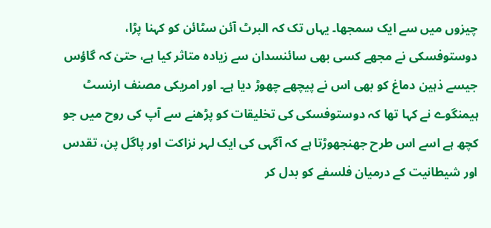چیزوں میں سے ایک سمجھا۔ یہاں تک کہ البرٹ آئن سٹائن کو کہنا پڑا، دوستوفسکی نے مجھے کسی بھی سائنسدان سے زیادہ متاثر کیا ہے، حتیٰ کہ گاؤس جیسے ذہین دماغ کو بھی اس نے پیچھے چھوڑ دیا ہے۔ اور امریکی مصنف ارنسٹ ہیمنگوے نے کہا تھا کہ دوستوفسکی کی تخلیقات کو پڑھنے سے آپ کی روح میں جو کچھ ہے اسے اس طرح جھنجھوڑتا ہے کہ آگہی کی ایک لہر نزاکت اور پاگل پن، تقدس اور شیطانیت کے درمیان فلسفے کو بدل کر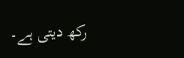رکھ دیتی ہے۔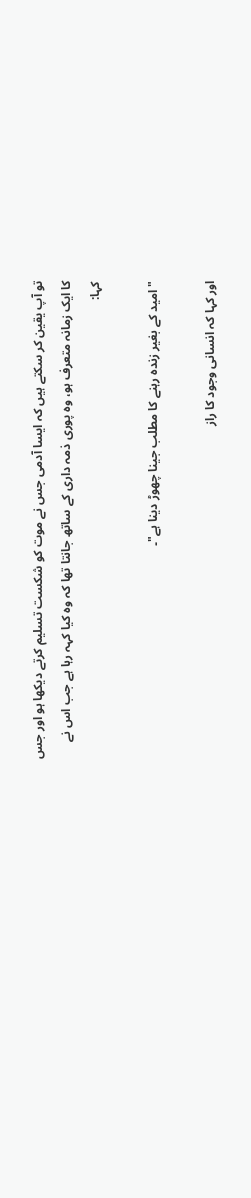تو آپ یقین کر سکتے ہیں کہ ایسا آدمی جس نے موت کو شکست تسلیم کرتے دیکھا ہو اور جس کا ایک زمانہ متعرف ہو، وہ پوری ذمہ داری کے ساتھ جانتا تھا کہ وہ کیا کہہ رہا ہے جب اس نے کہا:

"امید کے بغیر زندہ رہنے کا مطلب جینا چھوڑ دینا ہے"۔

اور کہا کہ انسانی وجود کا راز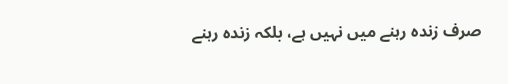صرف زندہ رہنے میں نہیں ہے، بلکہ زندہ رہنے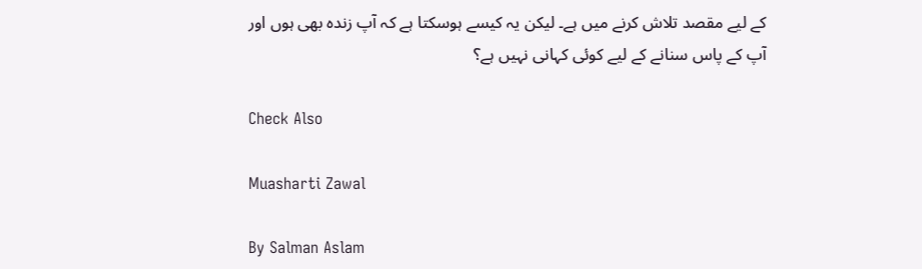کے لیے مقصد تلاش کرنے میں ہے۔ لیکن یہ کیسے ہوسکتا ہے کہ آپ زندہ بھی ہوں اور آپ کے پاس سنانے کے لیے کوئی کہانی نہیں ہے؟

Check Also

Muasharti Zawal

By Salman Aslam